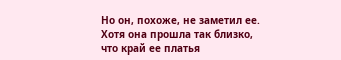Но он, похоже, не заметил ее. Хотя она прошла так близко, что край ее платья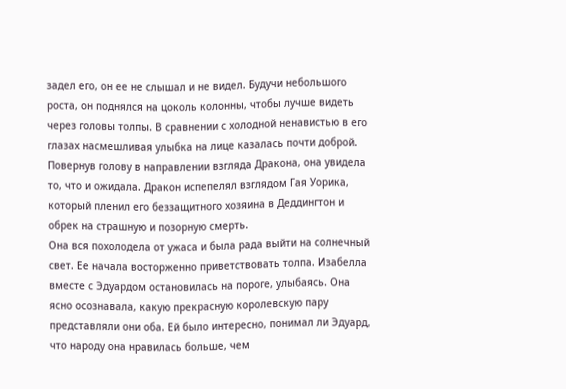задел его, он ее не слышал и не видел. Будучи небольшого роста, он поднялся на цоколь колонны, чтобы лучше видеть через головы толпы. В сравнении с холодной ненавистью в его глазах насмешливая улыбка на лице казалась почти доброй. Повернув голову в направлении взгляда Дракона, она увидела то, что и ожидала. Дракон испепелял взглядом Гая Уорика, который пленил его беззащитного хозяина в Деддингтон и обрек на страшную и позорную смерть.
Она вся похолодела от ужаса и была рада выйти на солнечный свет. Ее начала восторженно приветствовать толпа. Изабелла вместе с Эдуардом остановилась на пороге, улыбаясь. Она ясно осознавала, какую прекрасную королевскую пару представляли они оба. Ей было интересно, понимал ли Эдуард, что народу она нравилась больше, чем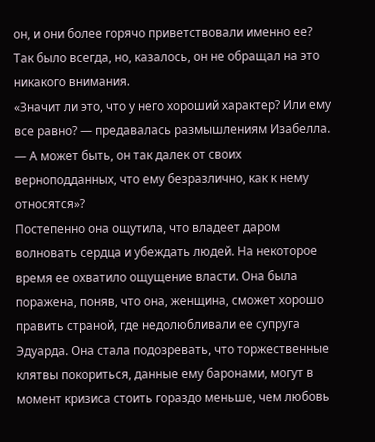он, и они более горячо приветствовали именно ее? Так было всегда, но, казалось, он не обращал на это никакого внимания.
«Значит ли это, что у него хороший характер? Или ему все равно? — предавалась размышлениям Изабелла. — А может быть, он так далек от своих верноподданных, что ему безразлично, как к нему относятся»?
Постепенно она ощутила, что владеет даром волновать сердца и убеждать людей. На некоторое время ее охватило ощущение власти. Она была поражена, поняв, что она, женщина, сможет хорошо править страной, где недолюбливали ее супруга Эдуарда. Она стала подозревать, что торжественные клятвы покориться, данные ему баронами, могут в момент кризиса стоить гораздо меньше, чем любовь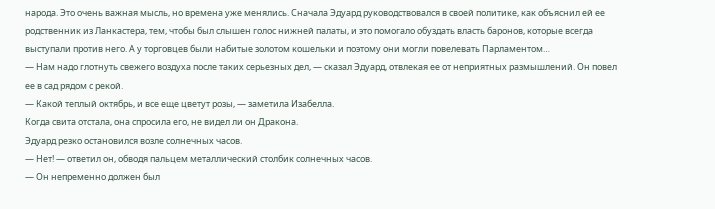народа. Это очень важная мысль, но времена уже менялись. Сначала Эдуард руководствовался в своей политике, как объяснил ей ее родственник из Ланкастера, тем, чтобы был слышен голос нижней палаты, и это помогало обуздать власть баронов, которые всегда выступали против него. А у торговцев были набитые золотом кошельки и поэтому они могли повелевать Парламентом…
— Нам надо глотнуть свежего воздуха после таких серьезных дел, — сказал Эдуард, отвлекая ее от неприятных размышлений. Он повел ее в сад рядом с рекой.
— Какой теплый октябрь, и все еще цветут розы, — заметила Изабелла.
Когда свита отстала, она спросила его, не видел ли он Дракона.
Эдуард резко остановился возле солнечных часов.
— Нет! — ответил он, обводя пальцем металлический столбик солнечных часов.
— Он непременно должен был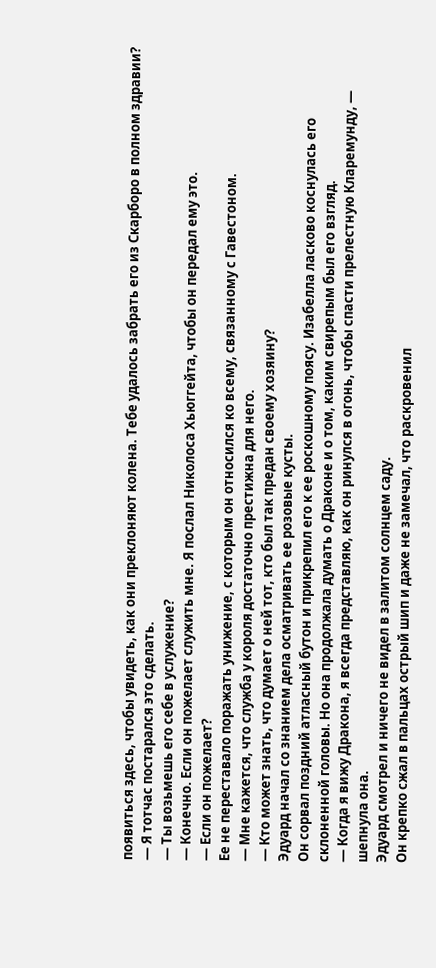появиться здесь, чтобы увидеть, как они преклоняют колена. Тебе удалось забрать его из Скарборо в полном здравии?
— Я тотчас постарался это сделать.
— Ты возьмешь его себе в услужение?
— Конечно. Если он пожелает служить мне. Я послал Николоса Хьюггейта, чтобы он передал ему это.
— Если он пожелает?
Ее не переставало поражать унижение, с которым он относился ко всему, связанному с Гавестоном.
— Мне кажется, что служба у короля достаточно престижна для него.
— Кто может знать, что думает о ней тот, кто был так предан своему хозяину?
Эдуард начал со знанием дела осматривать ее розовые кусты.
Он сорвал поздний атласный бутон и прикрепил его к ее роскошному поясу. Изабелла ласково коснулась его склоненной головы. Но она продолжала думать о Драконе и о том, каким свирепым был его взгляд.
— Когда я вижу Дракона, я всегда представляю, как он ринулся в огонь, чтобы спасти прелестную Кларемунду, — шепнула она.
Эдуард смотрел и ничего не видел в залитом солнцем саду.
Он крепко сжал в пальцах острый шип и даже не замечал, что раскровенил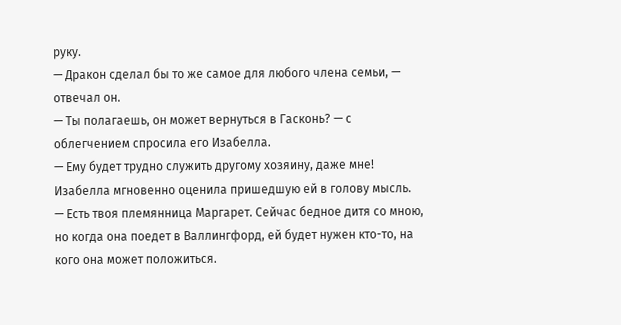руку.
— Дракон сделал бы то же самое для любого члена семьи, — отвечал он.
— Ты полагаешь, он может вернуться в Гасконь? — с облегчением спросила его Изабелла.
— Ему будет трудно служить другому хозяину, даже мне!
Изабелла мгновенно оценила пришедшую ей в голову мысль.
— Есть твоя племянница Маргарет. Сейчас бедное дитя со мною, но когда она поедет в Валлингфорд, ей будет нужен кто-то, на кого она может положиться.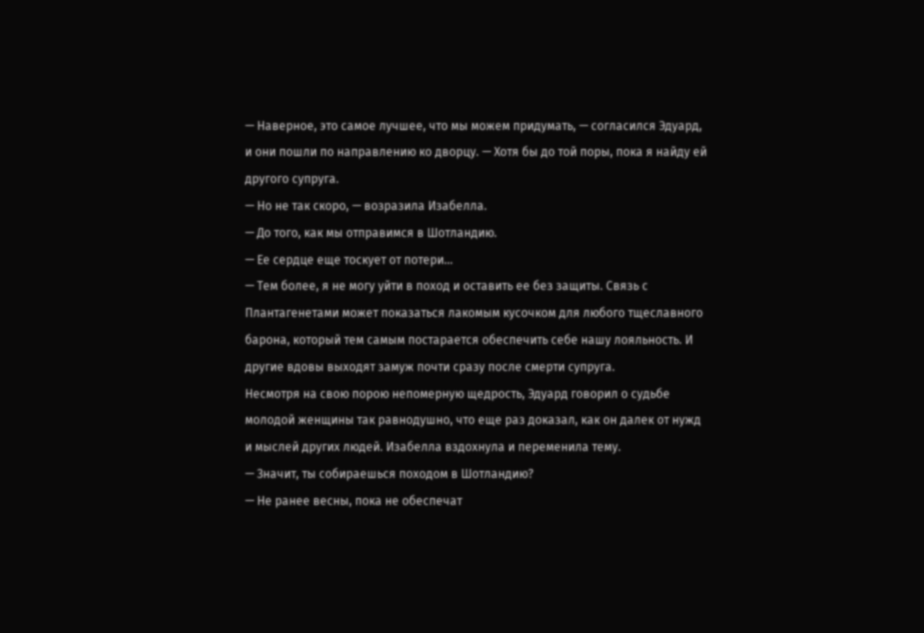— Наверное, это самое лучшее, что мы можем придумать, — согласился Эдуард, и они пошли по направлению ко дворцу. — Хотя бы до той поры, пока я найду ей другого супруга.
— Но не так скоро, — возразила Изабелла.
— До того, как мы отправимся в Шотландию.
— Ее сердце еще тоскует от потери…
— Тем более, я не могу уйти в поход и оставить ее без защиты. Связь с Плантагенетами может показаться лакомым кусочком для любого тщеславного барона, который тем самым постарается обеспечить себе нашу лояльность. И другие вдовы выходят замуж почти сразу после смерти супруга.
Несмотря на свою порою непомерную щедрость, Эдуард говорил о судьбе молодой женщины так равнодушно, что еще раз доказал, как он далек от нужд и мыслей других людей. Изабелла вздохнула и переменила тему.
— Значит, ты собираешься походом в Шотландию?
— Не ранее весны, пока не обеспечат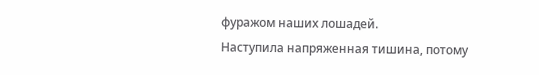фуражом наших лошадей.
Наступила напряженная тишина, потому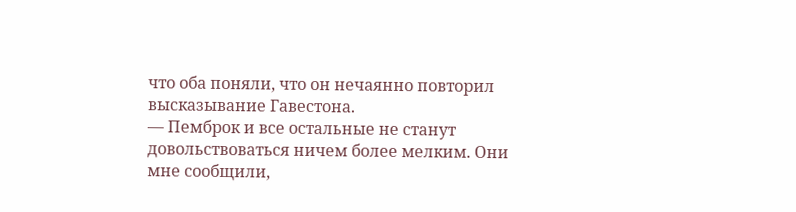что оба поняли, что он нечаянно повторил высказывание Гавестона.
— Пемброк и все остальные не станут довольствоваться ничем более мелким. Они мне сообщили,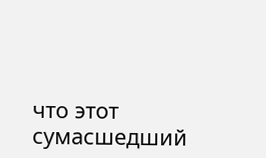что этот сумасшедший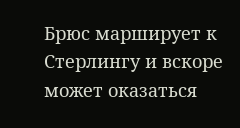Брюс марширует к Стерлингу и вскоре может оказаться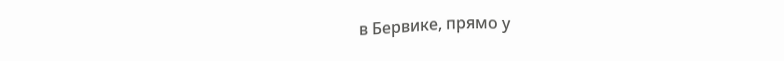в Бервике, прямо у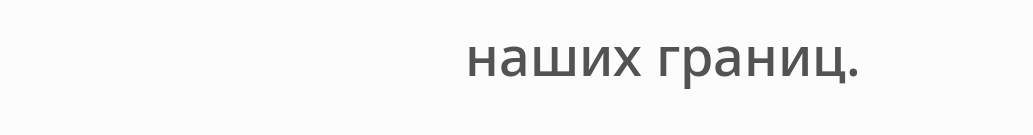наших границ.